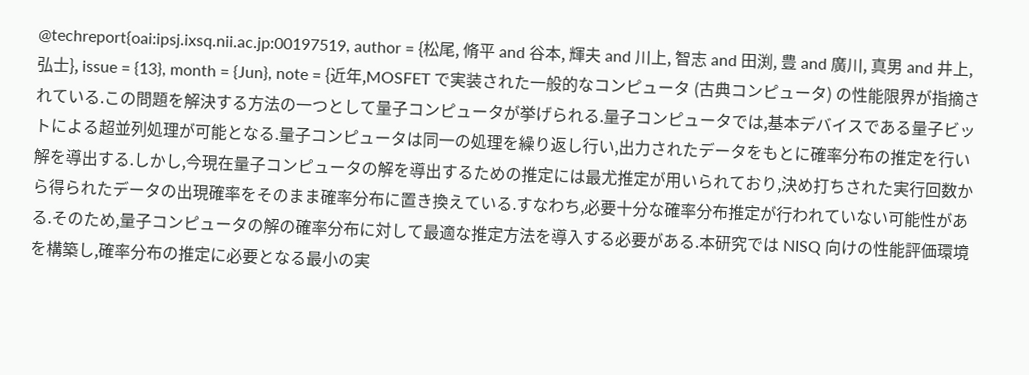@techreport{oai:ipsj.ixsq.nii.ac.jp:00197519, author = {松尾, 脩平 and 谷本, 輝夫 and 川上, 智志 and 田渕, 豊 and 廣川, 真男 and 井上, 弘士}, issue = {13}, month = {Jun}, note = {近年,MOSFET で実装された一般的なコンピュータ (古典コンピュータ) の性能限界が指摘されている.この問題を解決する方法の一つとして量子コンピュータが挙げられる.量子コンピュータでは,基本デバイスである量子ビットによる超並列処理が可能となる.量子コンピュータは同一の処理を繰り返し行い,出力されたデータをもとに確率分布の推定を行い解を導出する.しかし,今現在量子コンピュータの解を導出するための推定には最尤推定が用いられており,決め打ちされた実行回数から得られたデータの出現確率をそのまま確率分布に置き換えている.すなわち,必要十分な確率分布推定が行われていない可能性がある.そのため,量子コンピュータの解の確率分布に対して最適な推定方法を導入する必要がある.本研究では NISQ 向けの性能評価環境を構築し,確率分布の推定に必要となる最小の実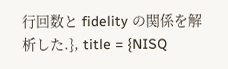行回数と fidelity の関係を解析した.}, title = {NISQ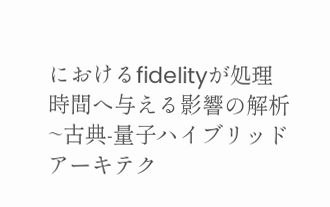におけるfidelityが処理時間へ与える影響の解析~古典-量子ハイブリッドアーキテク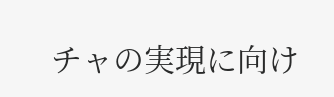チャの実現に向け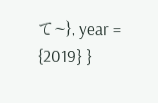て~}, year = {2019} }